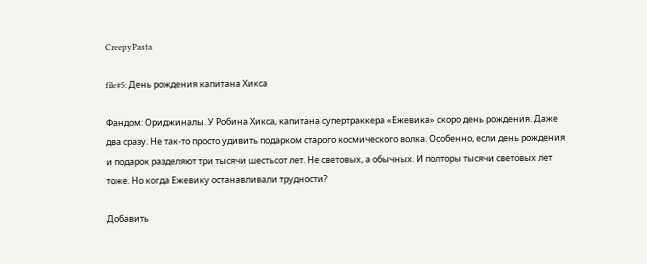CreepyPasta

file#5: День рождения капитана Хикса

Фандом: Ориджиналы. У Робина Хикса, капитана супертраккера «Ежевика» скоро день рождения. Даже два сразу. Не так-то просто удивить подарком старого космического волка. Особенно, если день рождения и подарок разделяют три тысячи шестьсот лет. Не световых, а обычных. И полторы тысячи световых лет тоже. Но когда Ежевику останавливали трудности?

Добавить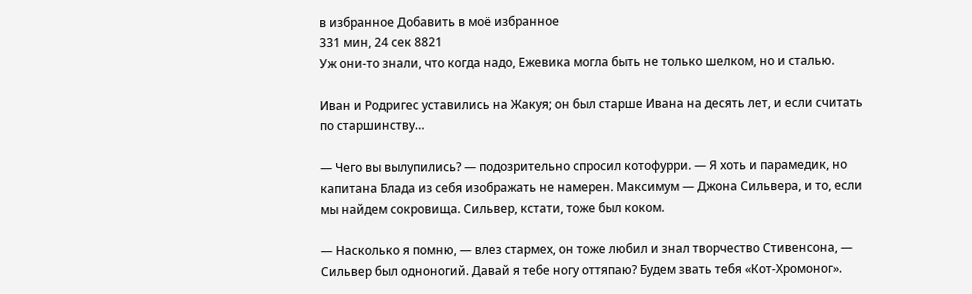в избранное Добавить в моё избранное
331 мин, 24 сек 8821
Уж они-то знали, что когда надо, Ежевика могла быть не только шелком, но и сталью.

Иван и Родригес уставились на Жакуя; он был старше Ивана на десять лет, и если считать по старшинству…

— Чего вы вылупились? — подозрительно спросил котофурри. — Я хоть и парамедик, но капитана Блада из себя изображать не намерен. Максимум — Джона Сильвера, и то, если мы найдем сокровища. Сильвер, кстати, тоже был коком.

— Насколько я помню, — влез стармех, он тоже любил и знал творчество Стивенсона, — Сильвер был одноногий. Давай я тебе ногу оттяпаю? Будем звать тебя «Кот-Хромоног».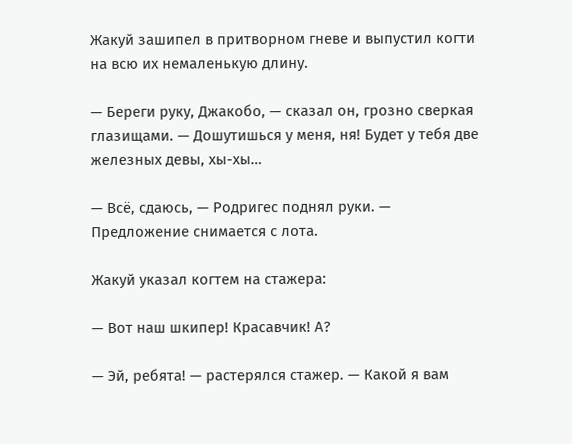Жакуй зашипел в притворном гневе и выпустил когти на всю их немаленькую длину.

— Береги руку, Джакобо, — сказал он, грозно сверкая глазищами. — Дошутишься у меня, ня! Будет у тебя две железных девы, хы-хы…

— Всё, сдаюсь, — Родригес поднял руки. — Предложение снимается с лота.

Жакуй указал когтем на стажера:

— Вот наш шкипер! Красавчик! А?

— Эй, ребята! — растерялся стажер. — Какой я вам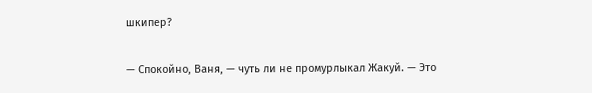шкипер?

— Спокойно, Ваня, — чуть ли не промурлыкал Жакуй. — Это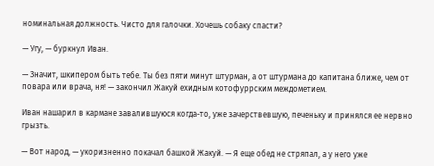номинальная должность. Чисто для галочки. Хочешь собаку спасти?

— Угу, — буркнул Иван.

— Значит, шкипером быть тебе. Ты без пяти минут штурман, а от штурмана до капитана ближе, чем от повара или врача, ня! — закончил Жакуй ехидным котофуррским междометием.

Иван нашарил в кармане завалившуюся когда-то, уже зачерствевшую, печеньку и принялся ее нервно грызть.

— Вот народ, — укоризненно покачал башкой Жакуй. — Я еще обед не стряпал, а у него уже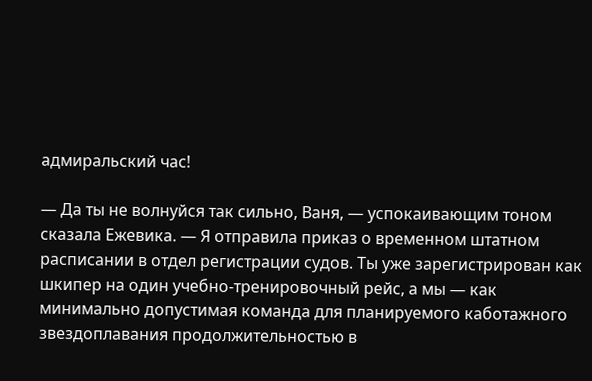адмиральский час!

— Да ты не волнуйся так сильно, Ваня, — успокаивающим тоном сказала Ежевика. — Я отправила приказ о временном штатном расписании в отдел регистрации судов. Ты уже зарегистрирован как шкипер на один учебно-тренировочный рейс, а мы — как минимально допустимая команда для планируемого каботажного звездоплавания продолжительностью в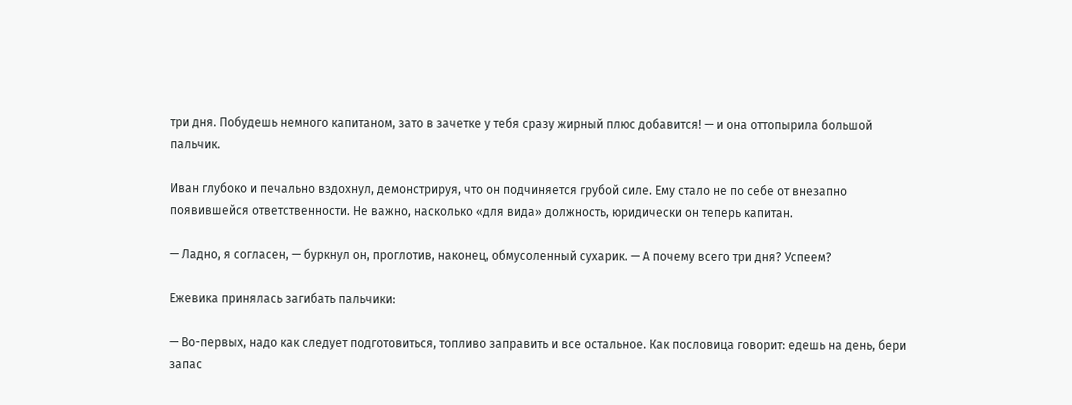три дня. Побудешь немного капитаном, зато в зачетке у тебя сразу жирный плюс добавится! — и она оттопырила большой пальчик.

Иван глубоко и печально вздохнул, демонстрируя, что он подчиняется грубой силе. Ему стало не по себе от внезапно появившейся ответственности. Не важно, насколько «для вида» должность, юридически он теперь капитан.

— Ладно, я согласен, — буркнул он, проглотив, наконец, обмусоленный сухарик. — А почему всего три дня? Успеем?

Ежевика принялась загибать пальчики:

— Во-первых, надо как следует подготовиться, топливо заправить и все остальное. Как пословица говорит: едешь на день, бери запас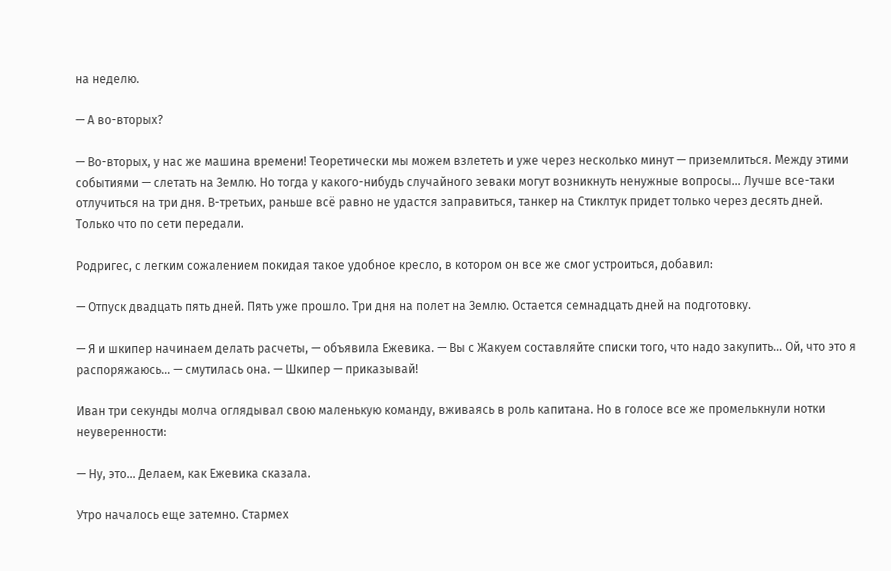на неделю.

— А во-вторых?

— Во-вторых, у нас же машина времени! Теоретически мы можем взлететь и уже через несколько минут — приземлиться. Между этими событиями — слетать на Землю. Но тогда у какого-нибудь случайного зеваки могут возникнуть ненужные вопросы… Лучше все-таки отлучиться на три дня. В-третьих, раньше всё равно не удастся заправиться, танкер на Стиклтук придет только через десять дней. Только что по сети передали.

Родригес, с легким сожалением покидая такое удобное кресло, в котором он все же смог устроиться, добавил:

— Отпуск двадцать пять дней. Пять уже прошло. Три дня на полет на Землю. Остается семнадцать дней на подготовку.

— Я и шкипер начинаем делать расчеты, — объявила Ежевика. — Вы с Жакуем составляйте списки того, что надо закупить… Ой, что это я распоряжаюсь… — смутилась она. — Шкипер — приказывай!

Иван три секунды молча оглядывал свою маленькую команду, вживаясь в роль капитана. Но в голосе все же промелькнули нотки неуверенности:

— Ну, это… Делаем, как Ежевика сказала.

Утро началось еще затемно. Стармех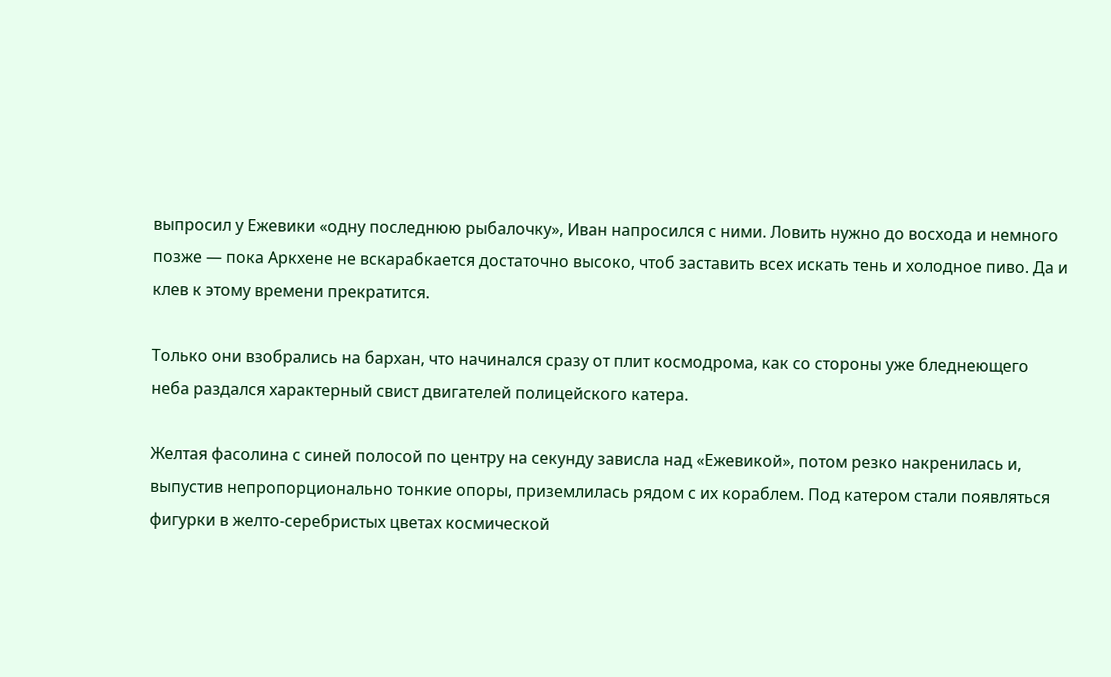выпросил у Ежевики «одну последнюю рыбалочку», Иван напросился с ними. Ловить нужно до восхода и немного позже — пока Аркхене не вскарабкается достаточно высоко, чтоб заставить всех искать тень и холодное пиво. Да и клев к этому времени прекратится.

Только они взобрались на бархан, что начинался сразу от плит космодрома, как со стороны уже бледнеющего неба раздался характерный свист двигателей полицейского катера.

Желтая фасолина с синей полосой по центру на секунду зависла над «Ежевикой», потом резко накренилась и, выпустив непропорционально тонкие опоры, приземлилась рядом с их кораблем. Под катером стали появляться фигурки в желто-серебристых цветах космической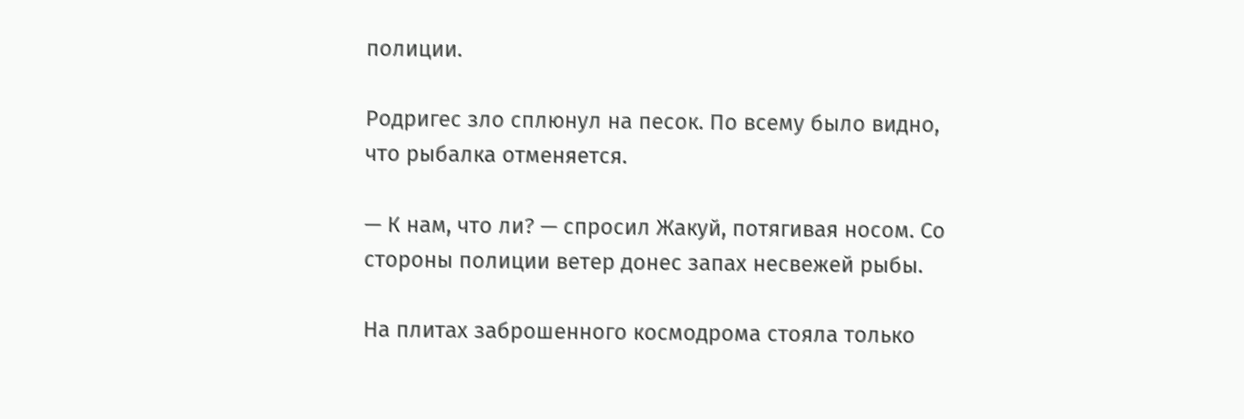полиции.

Родригес зло сплюнул на песок. По всему было видно, что рыбалка отменяется.

— К нам, что ли? — спросил Жакуй, потягивая носом. Со стороны полиции ветер донес запах несвежей рыбы.

На плитах заброшенного космодрома стояла только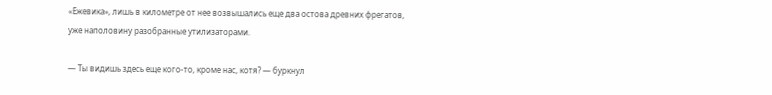«Ежевика», лишь в километре от нее возвышались еще два остова древних фрегатов, уже наполовину разобранные утилизаторами.

— Ты видишь здесь еще кого-то, кроме нас, котя? — буркнул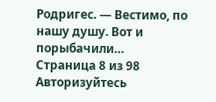Родригес. — Вестимо, по нашу душу. Вот и порыбачили…
Страница 8 из 98
Авторизуйтесь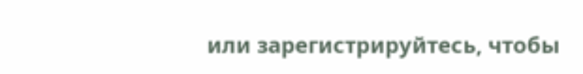или зарегистрируйтесь, чтобы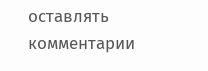оставлять комментарии